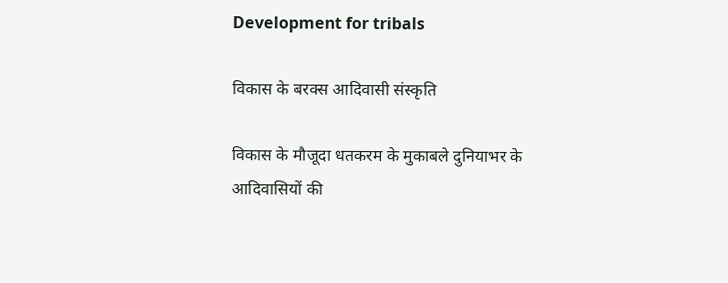Development for tribals

विकास के बरक्स आदिवासी संस्कृति

विकास के मौजूदा धतकरम के मुकाबले दुनियाभर के आदिवासियों की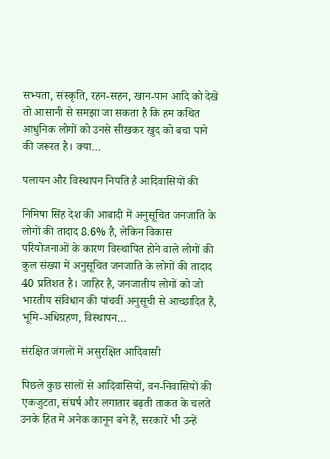सभ्यता, संस्कृति, रहन-सहन, खान-पान आदि को देखें तो आसानी से समझा जा सकता है कि हम कथित आधुनिक लोगों को उनसे सीखकर खुद को बचा पाने की जरूरत है। क्या…

पलायन और विस्थापन नियति है आदिवासियों की

निमिषा सिंह देश की आबादी में अनुसूचित जनजाति के लोगों की तादाद 8.6% है, लेकिन विकास परियोजनाओं के कारण विस्थापित होने वाले लोगों की कुल संख्या में अनुसूचित जनजाति के लोगों की तादाद 40 प्रतिशत है। जाहिर है, जनजातीय लोगों को जो भारतीय संविधान की पांचवीं अनुसूची से आच्छादित हैं, भूमि-अधिग्रहण, विस्थापन…

संरक्षित जंगलों में असुरक्षित आदिवासी

पिछले कुछ सालों से आदिवासियों, वन-निवासियों की एकजुटता, संघर्ष और लगातार बढ़ती ताकत के चलते उनके हित में अनेक कानून बने हैं, सरकारें भी उन्हें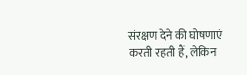संरक्षण देने की घोषणाएं करती रहती हैं, लेकिन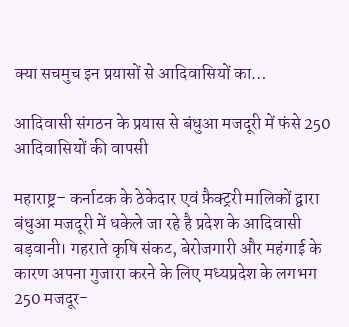क्या सचमुच इन प्रयासों से आदिवासियों का…

आदिवासी संगठन के प्रयास से बंधुआ मजदूरी में फंसे 250 आदिवासियों की वापसी

महाराष्ट्र– कर्नाटक के ठेकेदार एवं फ़ैक्ट्ररी मालिकों द्वारा बंधुआ मजदूरी में धकेले जा रहे है प्रदेश के आदिवासी बड़वानी। गहराते कृषि संकट, बेरोजगारी और महंगाई के कारण अपना गुजारा करने के लिए मध्‍यप्रदेश के लगभग 250 मजदूर-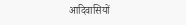आदिवासियों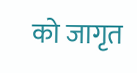को जागृत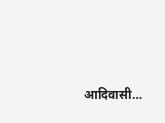आदिवासी…